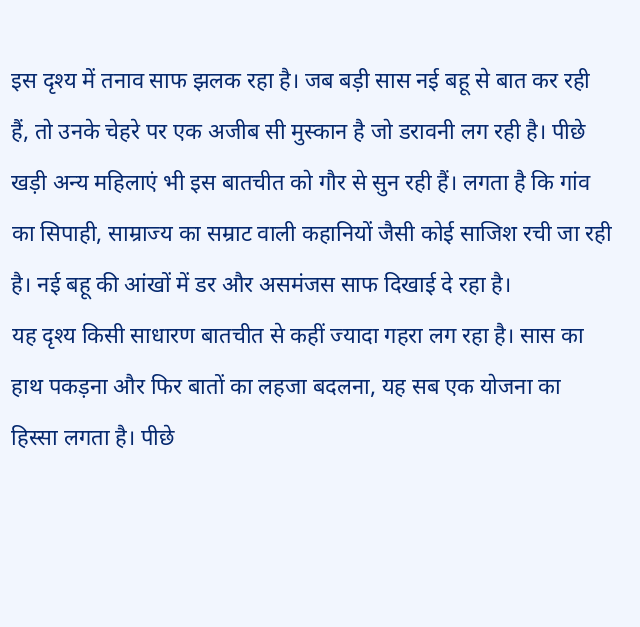इस दृश्य में तनाव साफ झलक रहा है। जब बड़ी सास नई बहू से बात कर रही हैं, तो उनके चेहरे पर एक अजीब सी मुस्कान है जो डरावनी लग रही है। पीछे खड़ी अन्य महिलाएं भी इस बातचीत को गौर से सुन रही हैं। लगता है कि गांव का सिपाही, साम्राज्य का सम्राट वाली कहानियों जैसी कोई साजिश रची जा रही है। नई बहू की आंखों में डर और असमंजस साफ दिखाई दे रहा है।
यह दृश्य किसी साधारण बातचीत से कहीं ज्यादा गहरा लग रहा है। सास का हाथ पकड़ना और फिर बातों का लहजा बदलना, यह सब एक योजना का हिस्सा लगता है। पीछे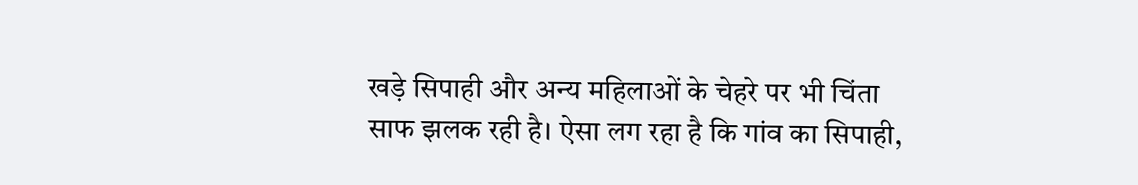खड़े सिपाही और अन्य महिलाओं के चेहरे पर भी चिंता साफ झलक रही है। ऐसा लग रहा है कि गांव का सिपाही,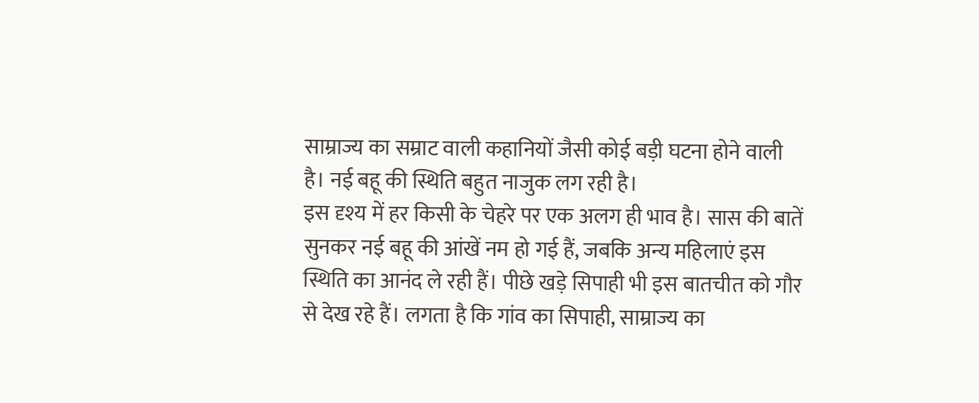साम्राज्य का सम्राट वाली कहानियों जैसी कोई बड़ी घटना होने वाली है। नई बहू की स्थिति बहुत नाजुक लग रही है।
इस दृश्य में हर किसी के चेहरे पर एक अलग ही भाव है। सास की बातें सुनकर नई बहू की आंखें नम हो गई हैं, जबकि अन्य महिलाएं इस स्थिति का आनंद ले रही हैं। पीछे खड़े सिपाही भी इस बातचीत को गौर से देख रहे हैं। लगता है कि गांव का सिपाही, साम्राज्य का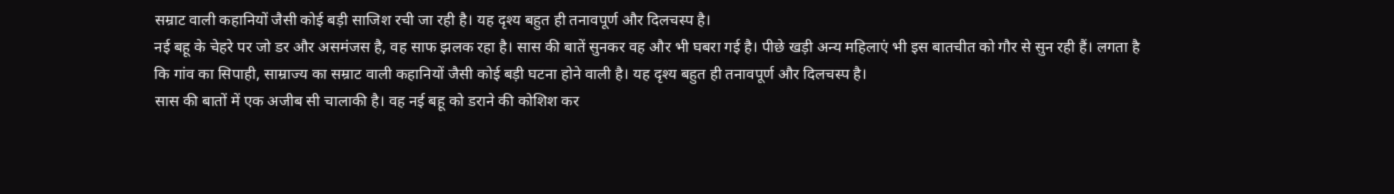सम्राट वाली कहानियों जैसी कोई बड़ी साजिश रची जा रही है। यह दृश्य बहुत ही तनावपूर्ण और दिलचस्प है।
नई बहू के चेहरे पर जो डर और असमंजस है, वह साफ झलक रहा है। सास की बातें सुनकर वह और भी घबरा गई है। पीछे खड़ी अन्य महिलाएं भी इस बातचीत को गौर से सुन रही हैं। लगता है कि गांव का सिपाही, साम्राज्य का सम्राट वाली कहानियों जैसी कोई बड़ी घटना होने वाली है। यह दृश्य बहुत ही तनावपूर्ण और दिलचस्प है।
सास की बातों में एक अजीब सी चालाकी है। वह नई बहू को डराने की कोशिश कर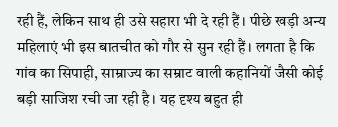रही हैं, लेकिन साथ ही उसे सहारा भी दे रही हैं। पीछे खड़ी अन्य महिलाएं भी इस बातचीत को गौर से सुन रही हैं। लगता है कि गांव का सिपाही, साम्राज्य का सम्राट वाली कहानियों जैसी कोई बड़ी साजिश रची जा रही है। यह दृश्य बहुत ही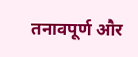तनावपूर्ण और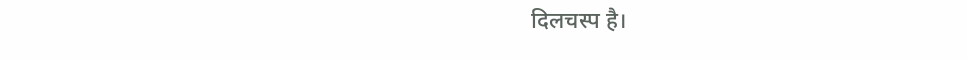दिलचस्प है।